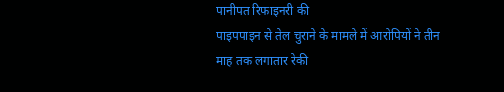पानीपत रिफाइनरी की
पाइपपाइन से तेल चुराने के मामले में आरोपियों ने तीन माह तक लगातार रेकी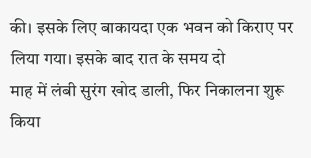की। इसके लिए बाकायदा एक भवन को किराए पर लिया गया। इसके बाद रात के समय दो
माह में लंबी सुरंग खोद डाली, फिर निकालना शुरू किया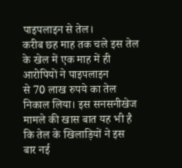पाइपलाइन से तेल।
करीब छह माह तक चले इस तेल के खेल में एक माह में ही आरोपियों ने पाइपलाइन
से 70 लाख रुपये का तेल निकाल लिया। इस सनसनीखेज मामले की खास बात यह भी है
कि तेल के खिलाड़ियों ने इस बार नई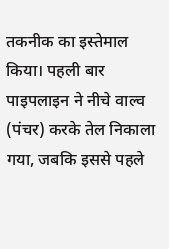तकनीक का इस्तेमाल किया। पहली बार
पाइपलाइन ने नीचे वाल्व (पंचर) करके तेल निकाला गया, जबकि इससे पहले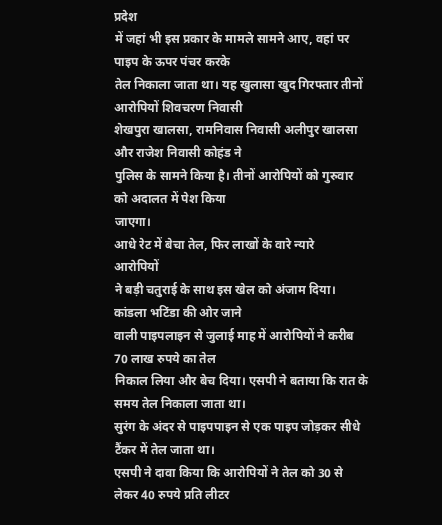प्रदेश
में जहां भी इस प्रकार के मामले सामने आए, वहां पर पाइप के ऊपर पंचर करके
तेल निकाला जाता था। यह खुलासा खुद गिरफ्तार तीनों आरोपियों शिवचरण निवासी
शेखपुरा खालसा, रामनिवास निवासी अलीपुर खालसा और राजेश निवासी कोहंड ने
पुलिस के सामने किया है। तीनों आरोपियों को गुरुवार को अदालत में पेश किया
जाएगा।
आधे रेट में बेचा तेल, फिर लाखों के वारे न्यारे
आरोपियों
ने बड़ी चतुराई के साथ इस खेल को अंजाम दिया। कांडला भटिंडा की ओर जाने
वाली पाइपलाइन से जुलाई माह में आरोपियों ने करीब 70 लाख रुपये का तेल
निकाल लिया और बेच दिया। एसपी ने बताया कि रात के समय तेल निकाला जाता था।
सुरंग के अंदर से पाइपपाइन से एक पाइप जोड़कर सीधे टैंकर में तेल जाता था।
एसपी ने दावा किया कि आरोपियों ने तेल को 30 से लेकर 40 रुपये प्रति लीटर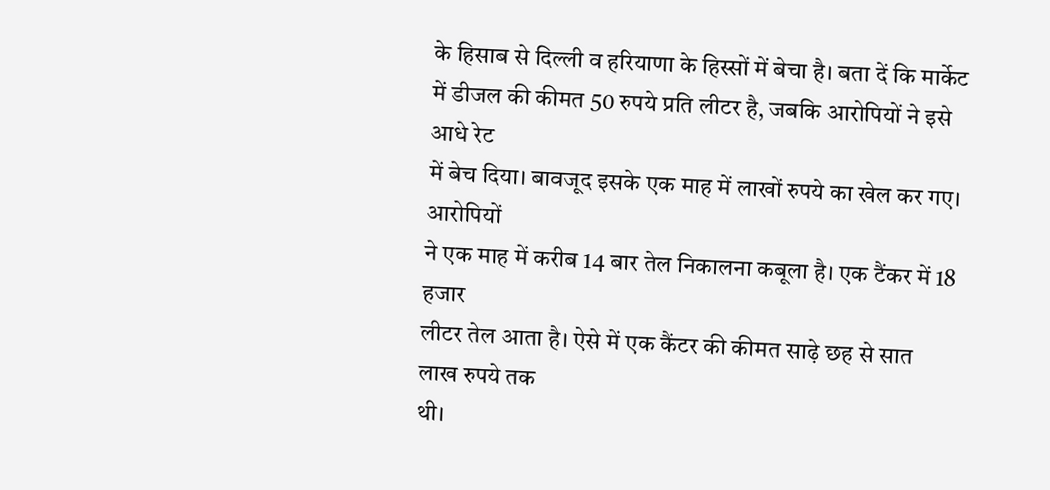के हिसाब से दिल्ली व हरियाणा के हिस्सों में बेचा है। बता दें कि मार्केट
में डीजल की कीमत 50 रुपये प्रति लीटर है, जबकि आरोपियों ने इसे आधे रेट
में बेच दिया। बावजूद इसके एक माह में लाखों रुपये का खेल कर गए। आरोपियों
ने एक माह में करीब 14 बार तेल निकालना कबूला है। एक टैंकर में 18 हजार
लीटर तेल आता है। ऐसे में एक कैंटर की कीमत साढ़े छह से सात लाख रुपये तक
थी।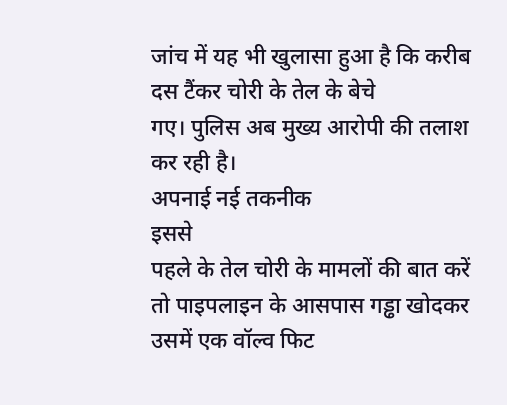जांच में यह भी खुलासा हुआ है कि करीब दस टैंकर चोरी के तेल के बेचे
गए। पुलिस अब मुख्य आरोपी की तलाश कर रही है।
अपनाई नई तकनीक
इससे
पहले के तेल चोरी के मामलों की बात करें तो पाइपलाइन के आसपास गड्ढा खोदकर
उसमें एक वॉल्व फिट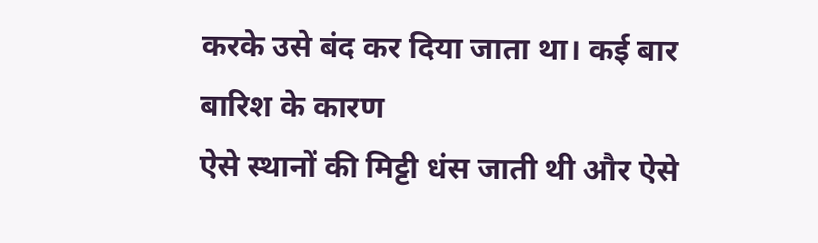करके उसे बंद कर दिया जाता था। कई बार बारिश के कारण
ऐसे स्थानों की मिट्टी धंस जाती थी और ऐसे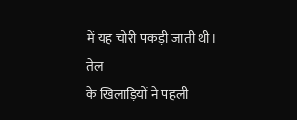में यह चोरी पकड़ी जाती थी। तेल
के खिलाड़ियों ने पहली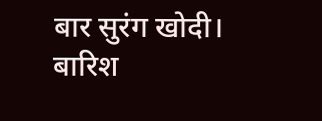बार सुरंग खोदी। बारिश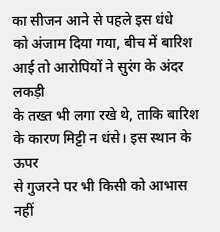का सीजन आने से पहले इस धंधे
को अंजाम दिया गया, बीच में बारिश आई तो आरोपियों ने सुरंग के अंदर लकड़ी
के तख्त भी लगा रखे थे, ताकि बारिश के कारण मिट्टी न धंसे। इस स्थान के ऊपर
से गुजरने पर भी किसी को आभास नहीं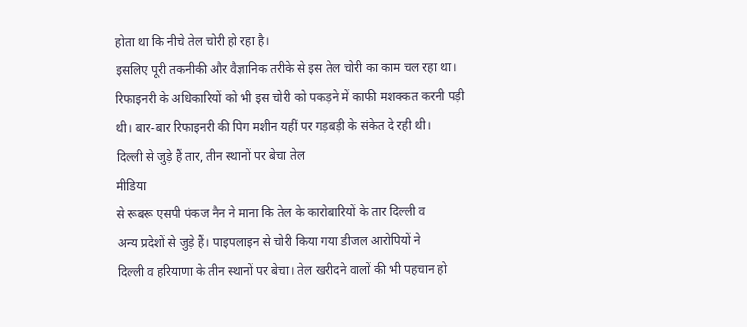होता था कि नीचे तेल चोरी हो रहा है।
इसलिए पूरी तकनीकी और वैज्ञानिक तरीके से इस तेल चोरी का काम चल रहा था।
रिफाइनरी के अधिकारियों को भी इस चोरी को पकड़ने में काफी मशक्कत करनी पड़ी
थी। बार-बार रिफाइनरी की पिग मशीन यहीं पर गड़बड़ी के संकेत दे रही थी।
दिल्ली से जुड़े हैं तार, तीन स्थानों पर बेचा तेल
मीडिया
से रूबरू एसपी पंकज नैन ने माना कि तेल के कारोबारियों के तार दिल्ली व
अन्य प्रदेशों से जुड़े हैं। पाइपलाइन से चोरी किया गया डीजल आरोपियों ने
दिल्ली व हरियाणा के तीन स्थानों पर बेचा। तेल खरीदने वालों की भी पहचान हो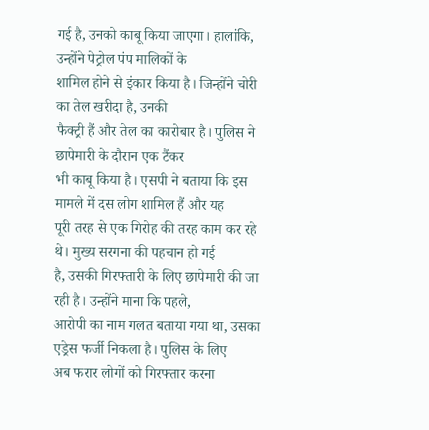गई है, उनको काबू किया जाएगा। हालांकि, उन्होंने पेट्रोल पंप मालिकों के
शामिल होने से इंकार किया है। जिन्होंने चोरी का तेल खरीदा है, उनकी
फैक्ट्री हैं और तेल का कारोबार है। पुलिस ने छापेमारी के दौरान एक टैंकर
भी काबू किया है। एसपी ने बताया कि इस मामले में दस लोग शामिल हैं और यह
पूरी तरह से एक गिरोह की तरह काम कर रहे थे। मुख्य सरगना की पहचान हो गई
है, उसकी गिरफ्तारी के लिए छापेमारी की जा रही है। उन्होंने माना कि पहले,
आरोपी का नाम गलत बताया गया था, उसका एड्रेस फर्जी निकला है। पुलिस के लिए
अब फरार लोगों को गिरफ्तार करना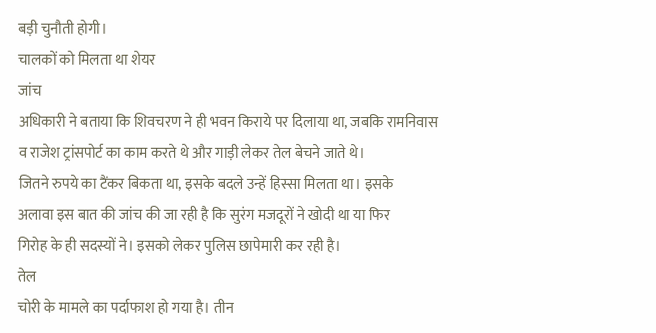बड़ी चुनौती होगी।
चालकों को मिलता था शेयर
जांच
अधिकारी ने बताया कि शिवचरण ने ही भवन किराये पर दिलाया था, जबकि रामनिवास
व राजेश ट्रांसपोर्ट का काम करते थे और गाड़ी लेकर तेल बेचने जाते थे।
जितने रुपये का टैंकर बिकता था, इसके बदले उन्हें हिस्सा मिलता था। इसके
अलावा इस बात की जांच की जा रही है कि सुरंग मजदूरों ने खोदी था या फिर
गिरोह के ही सदस्यों ने। इसको लेकर पुलिस छापेमारी कर रही है।
तेल
चोरी के मामले का पर्दाफाश हो गया है। तीन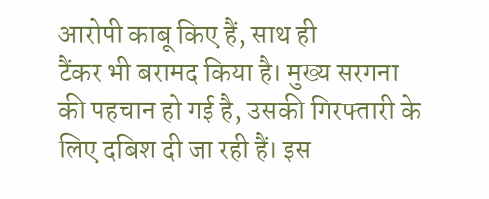आरोपी काबू किए हैं, साथ ही
टैंकर भी बरामद किया है। मुख्य सरगना की पहचान हो गई है, उसकी गिरफ्तारी के
लिए दबिश दी जा रही हैं। इस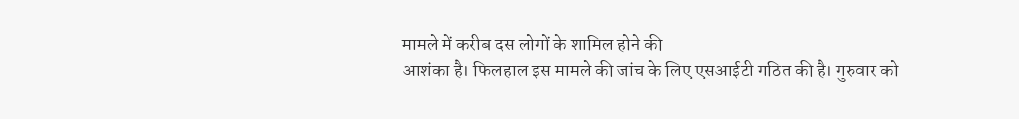मामले में करीब दस लोगों के शामिल होने की
आशंका है। फिलहाल इस मामले की जांच के लिए एसआईटी गठित की है। गुरुवार को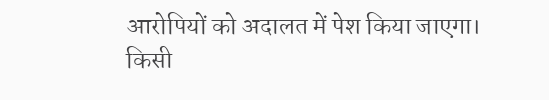आरोपियों को अदालत में पेश किया जाएगा। किसी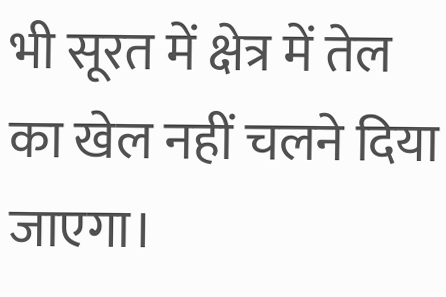भी सूरत में क्षेत्र में तेल
का खेल नहीं चलने दिया जाएगा।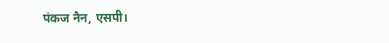पंकज नैन, एसपी।